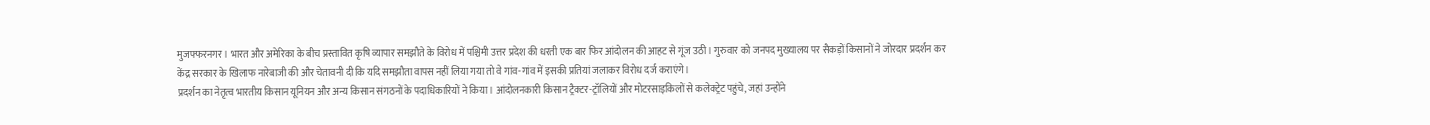मुजफ्फरनगर। भारत और अमेरिका के बीच प्रस्तावित कृषि व्यापार समझौते के विरोध में पश्चिमी उत्तर प्रदेश की धरती एक बार फिर आंदोलन की आहट से गूंज उठी। गुरुवार को जनपद मुख्यालय पर सैकड़ों किसानों ने जोरदार प्रदर्शन कर केंद्र सरकार के खिलाफ नारेबाजी की और चेतावनी दी कि यदि समझौता वापस नहीं लिया गया तो वे गांव-गांव में इसकी प्रतियां जलाकर विरोध दर्ज कराएंगे।
प्रदर्शन का नेतृत्व भारतीय किसान यूनियन और अन्य किसान संगठनों के पदाधिकारियों ने किया। आंदोलनकारी किसान ट्रैक्टर-ट्रॉलियों और मोटरसाइकिलों से कलेक्ट्रेट पहुंचे, जहां उन्होंने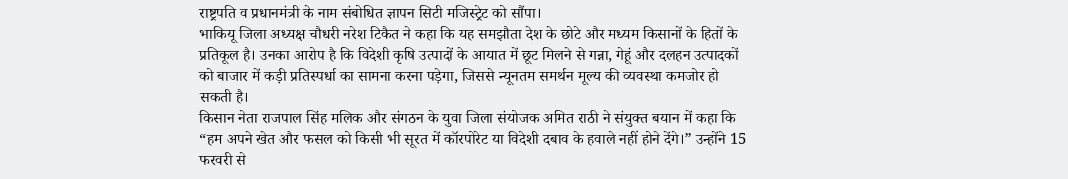राष्ट्रपति व प्रधानमंत्री के नाम संबोधित ज्ञापन सिटी मजिस्ट्रेट को सौंपा।
भाकियू जिला अध्यक्ष चौधरी नरेश टिकैत ने कहा कि यह समझौता देश के छोटे और मध्यम किसानों के हितों के प्रतिकूल है। उनका आरोप है कि विदेशी कृषि उत्पादों के आयात में छूट मिलने से गन्ना, गेहूं और दलहन उत्पादकों को बाजार में कड़ी प्रतिस्पर्धा का सामना करना पड़ेगा, जिससे न्यूनतम समर्थन मूल्य की व्यवस्था कमजोर हो सकती है।
किसान नेता राजपाल सिंह मलिक और संगठन के युवा जिला संयोजक अमित राठी ने संयुक्त बयान में कहा कि “हम अपने खेत और फसल को किसी भी सूरत में कॉरपोरेट या विदेशी दबाव के हवाले नहीं होने देंगे।” उन्होंने 15 फरवरी से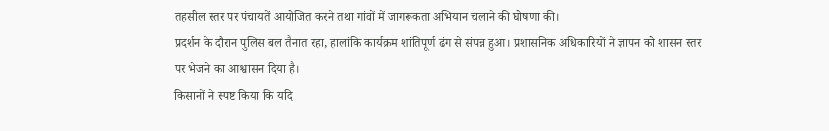तहसील स्तर पर पंचायतें आयोजित करने तथा गांवों में जागरूकता अभियान चलाने की घोषणा की।
प्रदर्शन के दौरान पुलिस बल तैनात रहा, हालांकि कार्यक्रम शांतिपूर्ण ढंग से संपन्न हुआ। प्रशासनिक अधिकारियों ने ज्ञापन को शासन स्तर पर भेजने का आश्वासन दिया है।
किसानों ने स्पष्ट किया कि यदि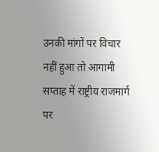उनकी मांगों पर विचार नहीं हुआ तो आगामी सप्ताह में राष्ट्रीय राजमार्ग पर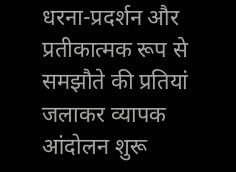धरना-प्रदर्शन और प्रतीकात्मक रूप से समझौते की प्रतियां जलाकर व्यापक आंदोलन शुरू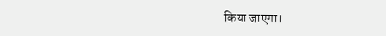किया जाएगा।